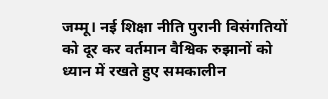जम्मू। नई शिक्षा नीति पुरानी विसंगतियों को दूर कर वर्तमान वैश्विक रुझानों को ध्यान में रखते हुए समकालीन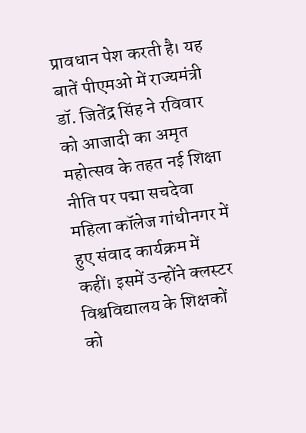प्रावधान पेश करती है। यह बातें पीएमओ में राज्यमंत्री डॉ. जितेंद्र सिंह ने रविवार को आजादी का अमृत महोत्सव के तहत नई शिक्षा नीति पर पद्मा सचदेवा महिला कॉलेज गांधीनगर में हुए संवाद कार्यक्रम में कहीं। इसमें उन्होंने क्लस्टर विश्वविद्यालय के शिक्षकों को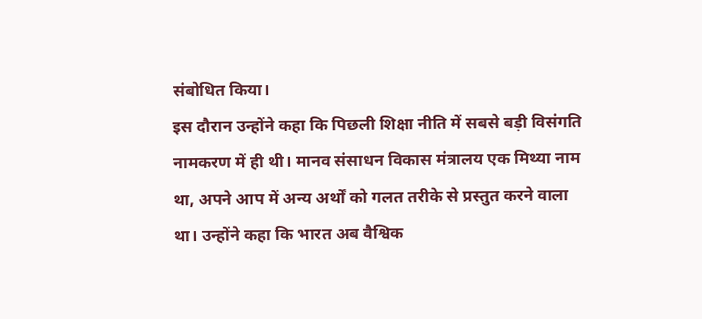संबोधित किया।
इस दौरान उन्होंने कहा कि पिछली शिक्षा नीति में सबसे बड़ी विसंगति नामकरण में ही थी। मानव संसाधन विकास मंत्रालय एक मिथ्या नाम था, अपने आप में अन्य अर्थों को गलत तरीके से प्रस्तुत करने वाला था। उन्होंने कहा कि भारत अब वैश्विक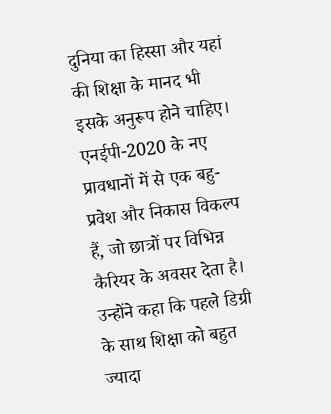दुनिया का हिस्सा और यहां की शिक्षा के मानद भी इसके अनुरूप होने चाहिए। एनईपी-2020 के नए प्रावधानों में से एक बहु-प्रवेश और निकास विकल्प हैं, जो छात्रों पर विभिन्न कैरियर के अवसर देता है। उन्होंने कहा कि पहले डिग्री के साथ शिक्षा को बहुत ज्यादा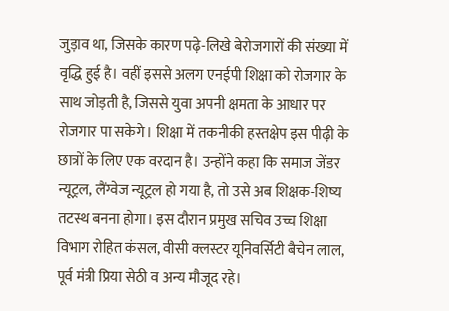जुड़ाव था, जिसके कारण पढ़े-लिखे बेरोजगारों की संख्या में वृद्धि हुई है। वहीं इससे अलग एनईपी शिक्षा को रोजगार के साथ जोड़ती है, जिससे युवा अपनी क्षमता के आधार पर रोजगार पा सकेगे। शिक्षा में तकनीकी हस्तक्षेप इस पीढ़ी के छात्रों के लिए एक वरदान है। उन्होंने कहा कि समाज जेंडर न्यूट्रल, लैंग्वेज न्यूट्रल हो गया है, तो उसे अब शिक्षक-शिष्य तटस्थ बनना होगा। इस दौरान प्रमुख सचिव उच्च शिक्षा विभाग रोहित कंसल, वीसी क्लस्टर यूनिवर्सिटी बैचेन लाल, पूर्व मंत्री प्रिया सेठी व अन्य मौजूद रहे।